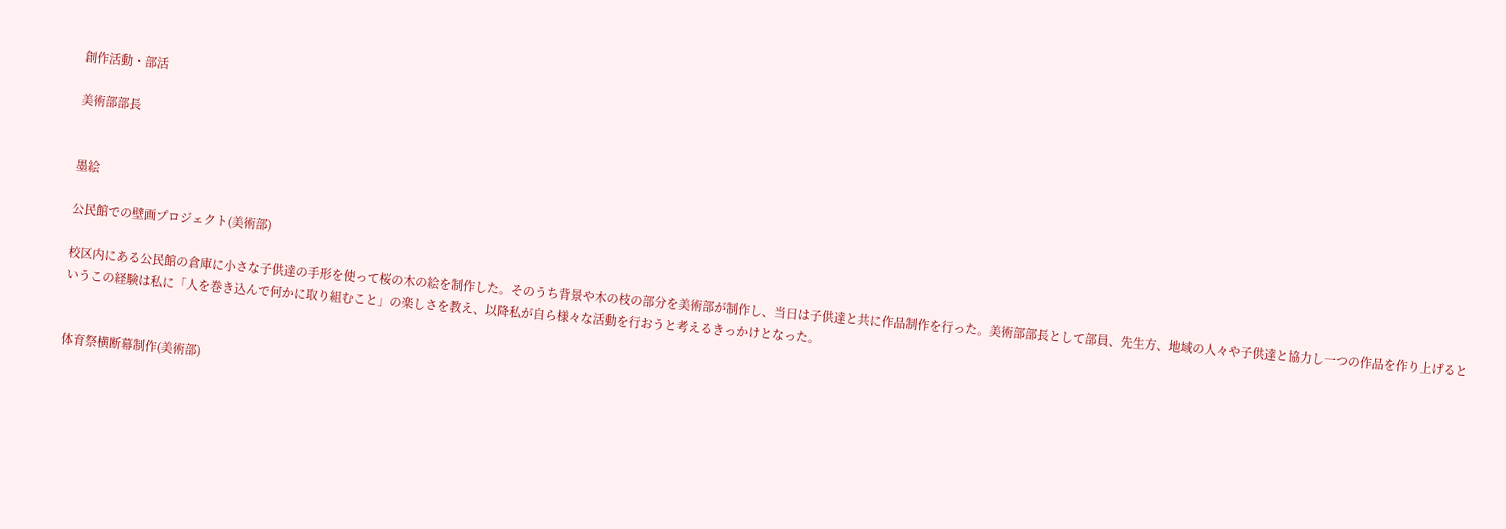創作活動・部活

美術部部長


墨絵

公民館での壁画プロジェクト(美術部)

校区内にある公民館の倉庫に小さな子供達の手形を使って桜の木の絵を制作した。そのうち背景や木の枝の部分を美術部が制作し、当日は子供達と共に作品制作を行った。美術部部長として部員、先生方、地域の人々や子供達と協力し一つの作品を作り上げるというこの経験は私に「人を巻き込んで何かに取り組むこと」の楽しさを教え、以降私が自ら様々な活動を行おうと考えるきっかけとなった。


体育祭横断幕制作(美術部)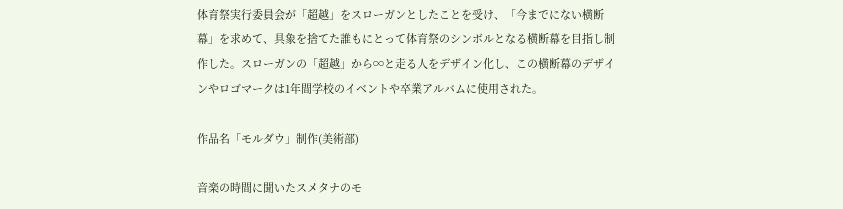体育祭実行委員会が「超越」をスローガンとしたことを受け、「今までにない横断幕」を求めて、具象を捨てた誰もにとって体育祭のシンボルとなる横断幕を目指し制作した。スローガンの「超越」から∞と走る人をデザイン化し、この横断幕のデザインやロゴマークは1年間学校のイベントや卒業アルバムに使用された。

作品名「モルダウ」制作(美術部)

音楽の時間に聞いたスメタナのモ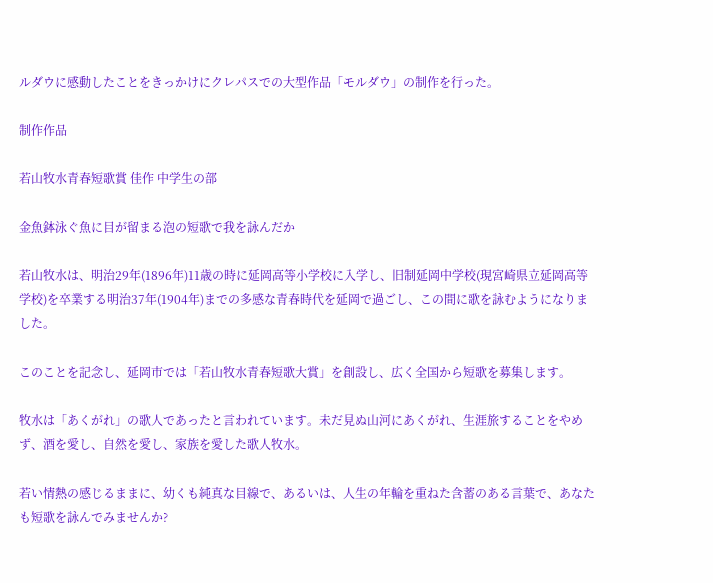ルダウに感動したことをきっかけにクレパスでの大型作品「モルダウ」の制作を行った。

制作作品

若山牧水青春短歌賞 佳作 中学生の部

金魚鉢泳ぐ魚に目が留まる泡の短歌で我を詠んだか

若山牧水は、明治29年(1896年)11歳の時に延岡高等小学校に入学し、旧制延岡中学校(現宮崎県立延岡高等学校)を卒業する明治37年(1904年)までの多感な青春時代を延岡で過ごし、この間に歌を詠むようになりました。

このことを記念し、延岡市では「若山牧水青春短歌大賞」を創設し、広く全国から短歌を募集します。

牧水は「あくがれ」の歌人であったと言われています。未だ見ぬ山河にあくがれ、生涯旅することをやめず、酒を愛し、自然を愛し、家族を愛した歌人牧水。

若い情熱の感じるままに、幼くも純真な目線で、あるいは、人生の年輪を重ねた含蓄のある言葉で、あなたも短歌を詠んでみませんか?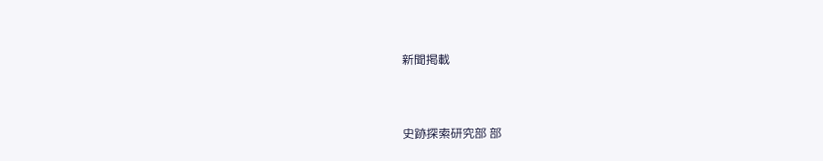新聞掲載


史跡探索研究部 部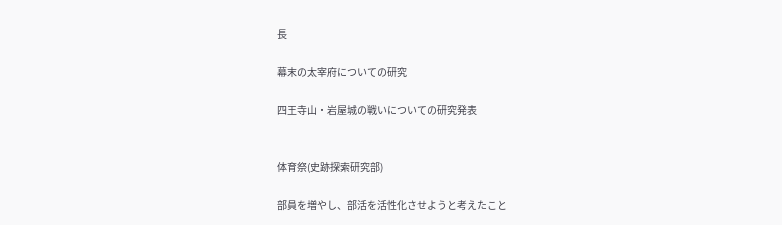長

幕末の太宰府についての研究

四王寺山・岩屋城の戦いについての研究発表


体育祭(史跡探索研究部)

部員を増やし、部活を活性化させようと考えたこと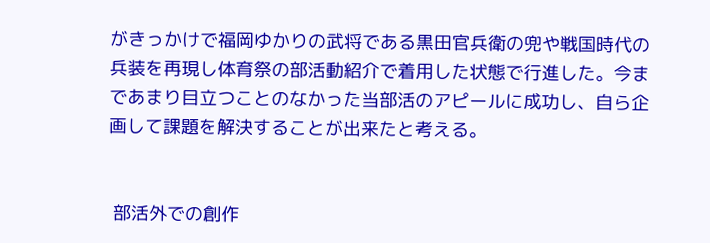がきっかけで福岡ゆかりの武将である黒田官兵衛の兜や戦国時代の兵装を再現し体育祭の部活動紹介で着用した状態で行進した。今まであまり目立つことのなかった当部活のアピールに成功し、自ら企画して課題を解決することが出来たと考える。


 部活外での創作